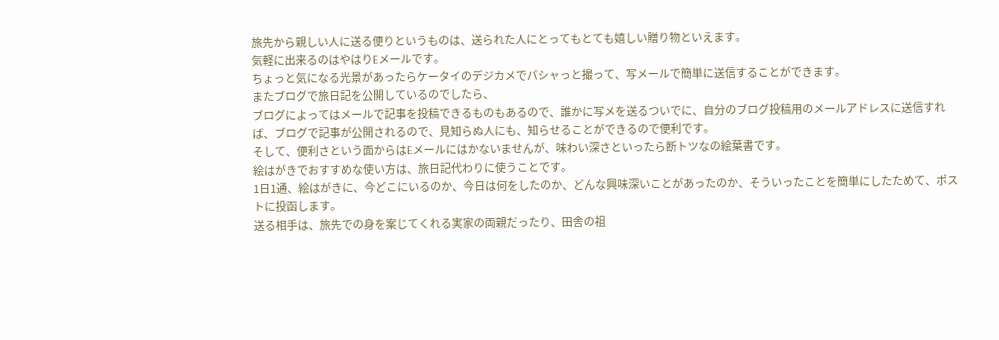旅先から親しい人に送る便りというものは、送られた人にとってもとても嬉しい贈り物といえます。
気軽に出来るのはやはりEメールです。
ちょっと気になる光景があったらケータイのデジカメでパシャっと撮って、写メールで簡単に送信することができます。
またブログで旅日記を公開しているのでしたら、
ブログによってはメールで記事を投稿できるものもあるので、誰かに写メを送るついでに、自分のブログ投稿用のメールアドレスに送信すれば、ブログで記事が公開されるので、見知らぬ人にも、知らせることができるので便利です。
そして、便利さという面からはEメールにはかないませんが、味わい深さといったら断トツなの絵葉書です。
絵はがきでおすすめな使い方は、旅日記代わりに使うことです。
1日1通、絵はがきに、今どこにいるのか、今日は何をしたのか、どんな興味深いことがあったのか、そういったことを簡単にしたためて、ポストに投函します。
送る相手は、旅先での身を案じてくれる実家の両親だったり、田舎の祖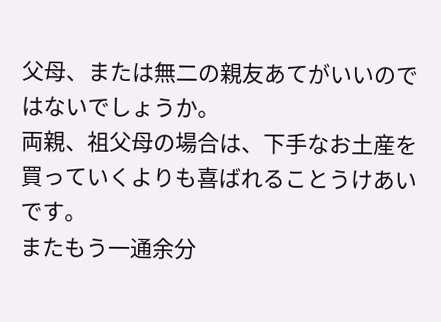父母、または無二の親友あてがいいのではないでしょうか。
両親、祖父母の場合は、下手なお土産を買っていくよりも喜ばれることうけあいです。
またもう一通余分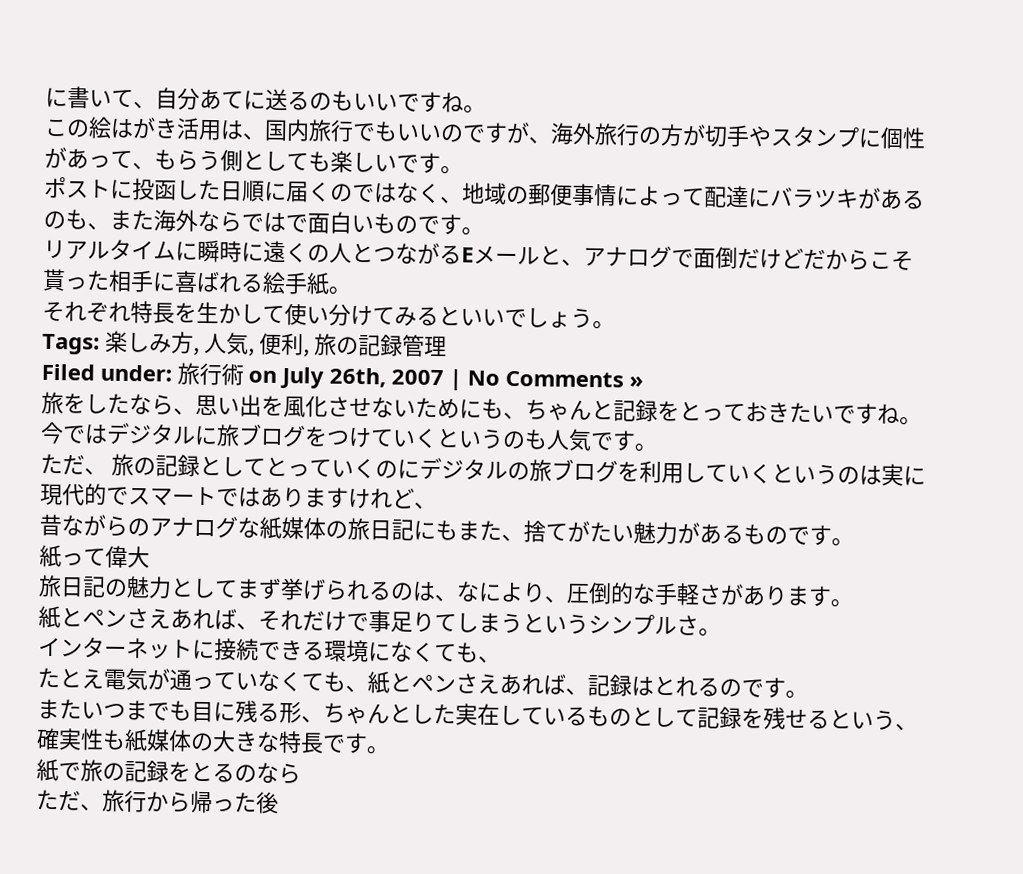に書いて、自分あてに送るのもいいですね。
この絵はがき活用は、国内旅行でもいいのですが、海外旅行の方が切手やスタンプに個性があって、もらう側としても楽しいです。
ポストに投函した日順に届くのではなく、地域の郵便事情によって配達にバラツキがあるのも、また海外ならではで面白いものです。
リアルタイムに瞬時に遠くの人とつながるEメールと、アナログで面倒だけどだからこそ貰った相手に喜ばれる絵手紙。
それぞれ特長を生かして使い分けてみるといいでしょう。
Tags: 楽しみ方, 人気, 便利, 旅の記録管理
Filed under: 旅行術 on July 26th, 2007 | No Comments »
旅をしたなら、思い出を風化させないためにも、ちゃんと記録をとっておきたいですね。
今ではデジタルに旅ブログをつけていくというのも人気です。
ただ、 旅の記録としてとっていくのにデジタルの旅ブログを利用していくというのは実に現代的でスマートではありますけれど、
昔ながらのアナログな紙媒体の旅日記にもまた、捨てがたい魅力があるものです。
紙って偉大
旅日記の魅力としてまず挙げられるのは、なにより、圧倒的な手軽さがあります。
紙とペンさえあれば、それだけで事足りてしまうというシンプルさ。
インターネットに接続できる環境になくても、
たとえ電気が通っていなくても、紙とペンさえあれば、記録はとれるのです。
またいつまでも目に残る形、ちゃんとした実在しているものとして記録を残せるという、確実性も紙媒体の大きな特長です。
紙で旅の記録をとるのなら
ただ、旅行から帰った後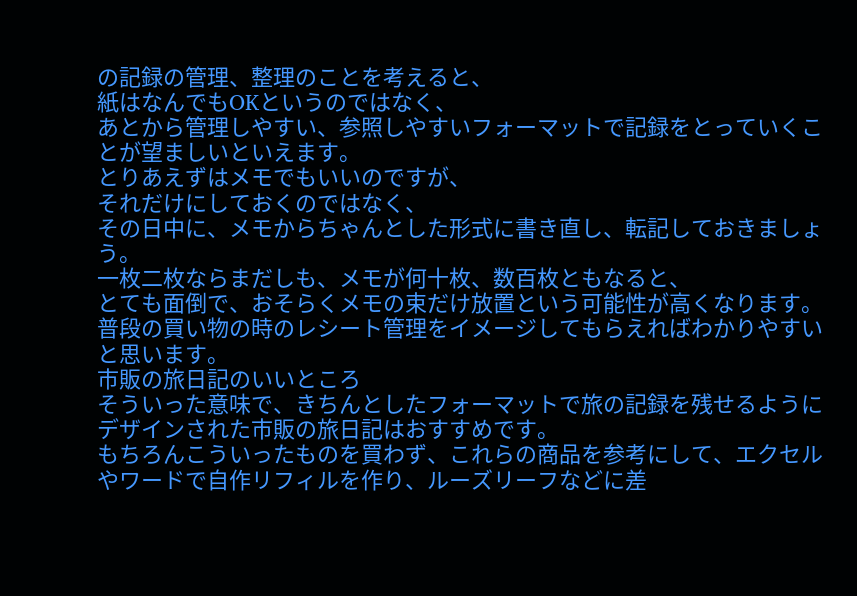の記録の管理、整理のことを考えると、
紙はなんでもOKというのではなく、
あとから管理しやすい、参照しやすいフォーマットで記録をとっていくことが望ましいといえます。
とりあえずはメモでもいいのですが、
それだけにしておくのではなく、
その日中に、メモからちゃんとした形式に書き直し、転記しておきましょう。
一枚二枚ならまだしも、メモが何十枚、数百枚ともなると、
とても面倒で、おそらくメモの束だけ放置という可能性が高くなります。
普段の買い物の時のレシート管理をイメージしてもらえればわかりやすいと思います。
市販の旅日記のいいところ
そういった意味で、きちんとしたフォーマットで旅の記録を残せるようにデザインされた市販の旅日記はおすすめです。
もちろんこういったものを買わず、これらの商品を参考にして、エクセルやワードで自作リフィルを作り、ルーズリーフなどに差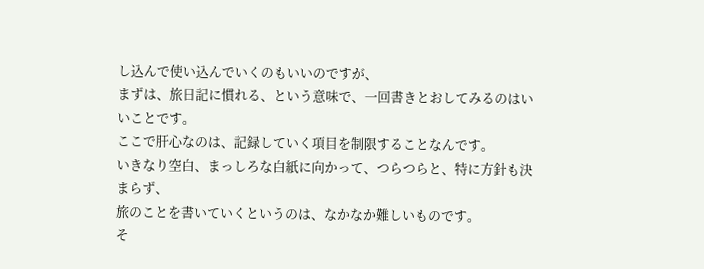し込んで使い込んでいくのもいいのですが、
まずは、旅日記に慣れる、という意味で、一回書きとおしてみるのはいいことです。
ここで肝心なのは、記録していく項目を制限することなんです。
いきなり空白、まっしろな白紙に向かって、つらつらと、特に方針も決まらず、
旅のことを書いていくというのは、なかなか難しいものです。
そ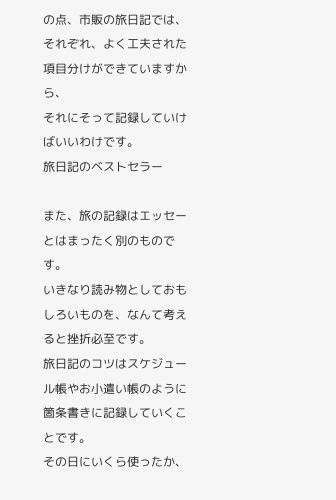の点、市販の旅日記では、それぞれ、よく工夫された項目分けができていますから、
それにそって記録していけばいいわけです。
旅日記のベストセラー

また、旅の記録はエッセーとはまったく別のものです。
いきなり読み物としておもしろいものを、なんて考えると挫折必至です。
旅日記のコツはスケジュール帳やお小遣い帳のように箇条書きに記録していくことです。
その日にいくら使ったか、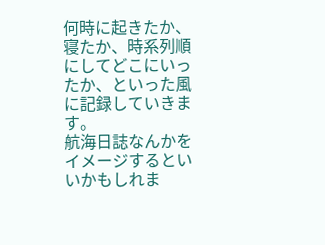何時に起きたか、寝たか、時系列順にしてどこにいったか、といった風に記録していきます。
航海日誌なんかをイメージするといいかもしれま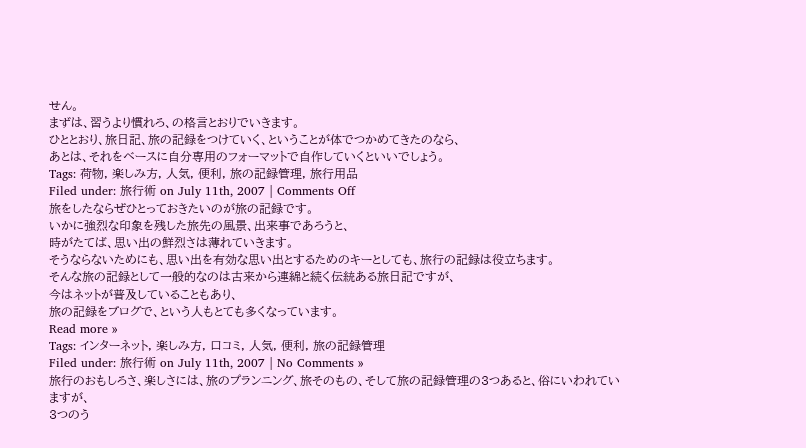せん。
まずは、習うより慣れろ、の格言とおりでいきます。
ひととおり、旅日記、旅の記録をつけていく、ということが体でつかめてきたのなら、
あとは、それをベースに自分専用のフォーマットで自作していくといいでしょう。
Tags: 荷物, 楽しみ方, 人気, 便利, 旅の記録管理, 旅行用品
Filed under: 旅行術 on July 11th, 2007 | Comments Off
旅をしたならぜひとっておきたいのが旅の記録です。
いかに強烈な印象を残した旅先の風景、出来事であろうと、
時がたてば、思い出の鮮烈さは薄れていきます。
そうならないためにも、思い出を有効な思い出とするためのキーとしても、旅行の記録は役立ちます。
そんな旅の記録として一般的なのは古来から連綿と続く伝統ある旅日記ですが、
今はネットが普及していることもあり、
旅の記録をブログで、という人もとても多くなっています。
Read more »
Tags: インターネット, 楽しみ方, 口コミ, 人気, 便利, 旅の記録管理
Filed under: 旅行術 on July 11th, 2007 | No Comments »
旅行のおもしろさ、楽しさには、旅のプランニング、旅そのもの、そして旅の記録管理の3つあると、俗にいわれていますが、
3つのう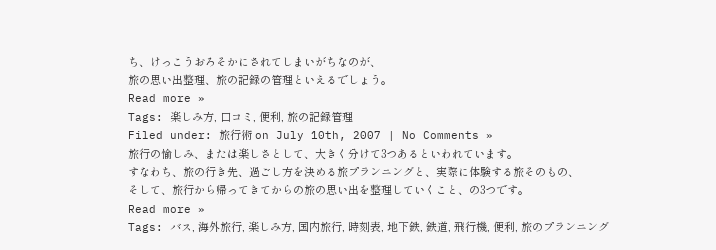ち、けっこうおろそかにされてしまいがちなのが、
旅の思い出整理、旅の記録の管理といえるでしょう。
Read more »
Tags: 楽しみ方, 口コミ, 便利, 旅の記録管理
Filed under: 旅行術 on July 10th, 2007 | No Comments »
旅行の愉しみ、または楽しさとして、大きく分けて3つあるといわれています。
すなわち、旅の行き先、過ごし方を決める旅プランニングと、実際に体験する旅そのもの、
そして、旅行から帰ってきてからの旅の思い出を整理していくこと、の3つです。
Read more »
Tags: バス, 海外旅行, 楽しみ方, 国内旅行, 時刻表, 地下鉄, 鉄道, 飛行機, 便利, 旅のプランニング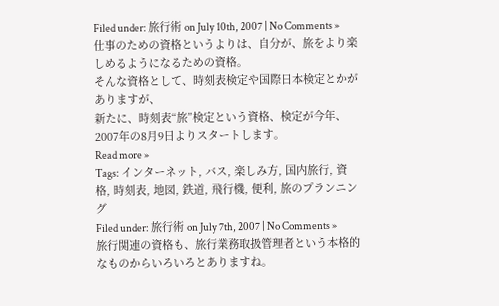Filed under: 旅行術 on July 10th, 2007 | No Comments »
仕事のための資格というよりは、自分が、旅をより楽しめるようになるための資格。
そんな資格として、時刻表検定や国際日本検定とかがありますが、
新たに、時刻表“旅”検定という資格、検定が今年、2007年の8月9日よりスタートします。
Read more »
Tags: インターネット, バス, 楽しみ方, 国内旅行, 資格, 時刻表, 地図, 鉄道, 飛行機, 便利, 旅のプランニング
Filed under: 旅行術 on July 7th, 2007 | No Comments »
旅行関連の資格も、旅行業務取扱管理者という本格的なものからいろいろとありますね。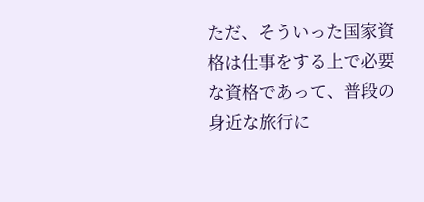ただ、そういった国家資格は仕事をする上で必要な資格であって、普段の身近な旅行に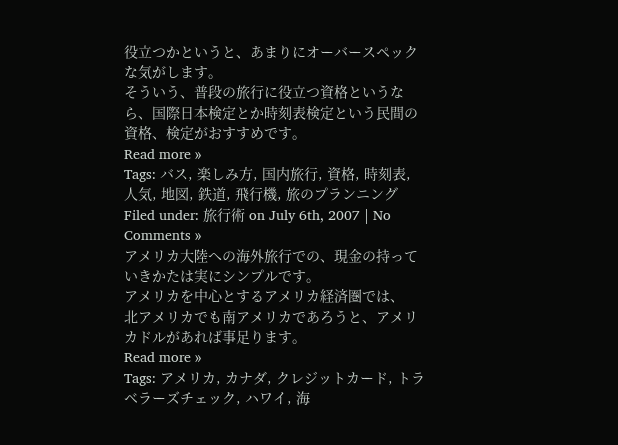役立つかというと、あまりにオーバースペックな気がします。
そういう、普段の旅行に役立つ資格というなら、国際日本検定とか時刻表検定という民間の資格、検定がおすすめです。
Read more »
Tags: バス, 楽しみ方, 国内旅行, 資格, 時刻表, 人気, 地図, 鉄道, 飛行機, 旅のプランニング
Filed under: 旅行術 on July 6th, 2007 | No Comments »
アメリカ大陸への海外旅行での、現金の持っていきかたは実にシンプルです。
アメリカを中心とするアメリカ経済圏では、
北アメリカでも南アメリカであろうと、アメリカドルがあれば事足ります。
Read more »
Tags: アメリカ, カナダ, クレジットカード, トラベラーズチェック, ハワイ, 海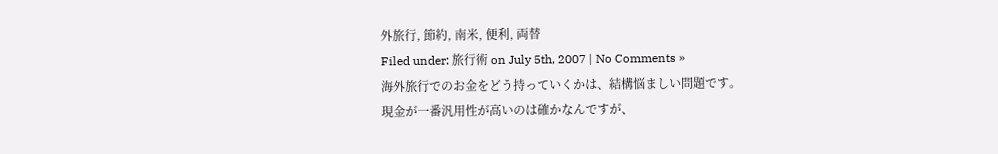外旅行, 節約, 南米, 便利, 両替
Filed under: 旅行術 on July 5th, 2007 | No Comments »
海外旅行でのお金をどう持っていくかは、結構悩ましい問題です。
現金が一番汎用性が高いのは確かなんですが、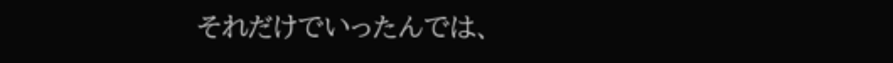それだけでいったんでは、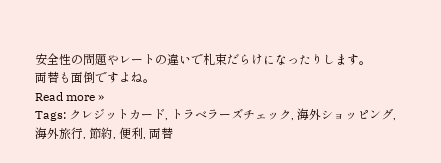安全性の問題やレートの違いで札束だらけになったりします。
両替も面倒ですよね。
Read more »
Tags: クレジットカード, トラベラーズチェック, 海外ショッピング, 海外旅行, 節約, 便利, 両替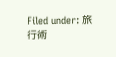Filed under: 旅行術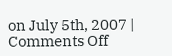on July 5th, 2007 | Comments Off